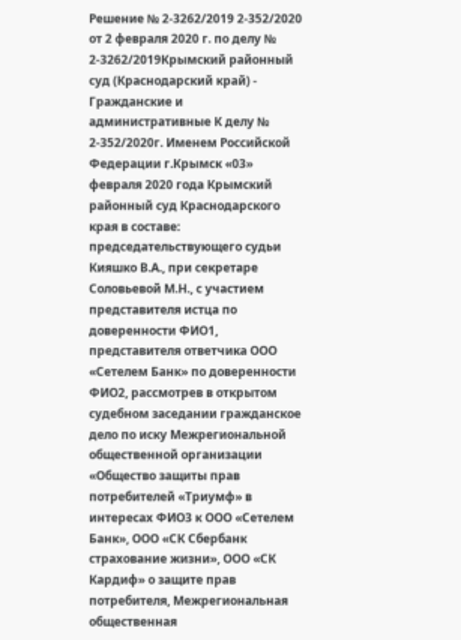Решение № 2-3262/2019 2-352/2020 от 2 февраля 2020 г. по делу № 2-3262/2019Крымский районный суд (Краснодарский край) - Гражданские и административные К делу № 2-352/2020г. Именем Российской Федерации г.Крымск «03» февраля 2020 года Крымский районный суд Краснодарского края в составе: председательствующего судьи Кияшко В.А., при секретаре Соловьевой М.Н., с участием представителя истца по доверенности ФИО1, представителя ответчика ООО «Сетелем Банк» по доверенности ФИО2, рассмотрев в открытом судебном заседании гражданское дело по иску Межрегиональной общественной организации «Общество защиты прав потребителей «Триумф» в интересах ФИО3 к ООО «Сетелем Банк», ООО «СК Сбербанк страхование жизни», ООО «СК Кардиф» о защите прав потребителя, Межрегиональная общественная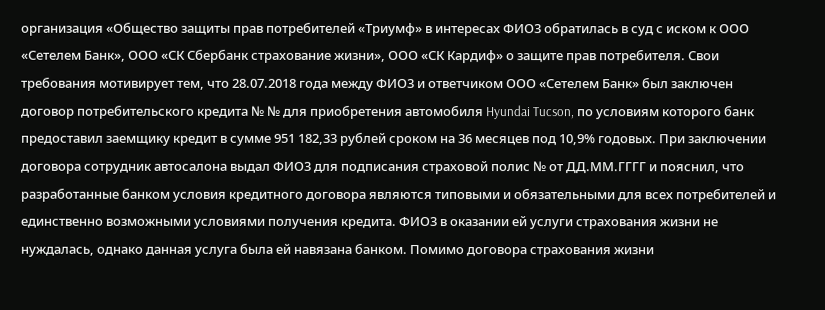организация «Общество защиты прав потребителей «Триумф» в интересах ФИО3 обратилась в суд с иском к ООО «Сетелем Банк», ООО «СК Сбербанк страхование жизни», ООО «СК Кардиф» о защите прав потребителя. Свои требования мотивирует тем, что 28.07.2018 года между ФИО3 и ответчиком ООО «Сетелем Банк» был заключен договор потребительского кредита № № для приобретения автомобиля Hyundai Tucson, по условиям которого банк предоставил заемщику кредит в сумме 951 182,33 рублей сроком на 36 месяцев под 10,9% годовых. При заключении договора сотрудник автосалона выдал ФИО3 для подписания страховой полис № от ДД.ММ.ГГГГ и пояснил, что разработанные банком условия кредитного договора являются типовыми и обязательными для всех потребителей и единственно возможными условиями получения кредита. ФИО3 в оказании ей услуги страхования жизни не нуждалась, однако данная услуга была ей навязана банком. Помимо договора страхования жизни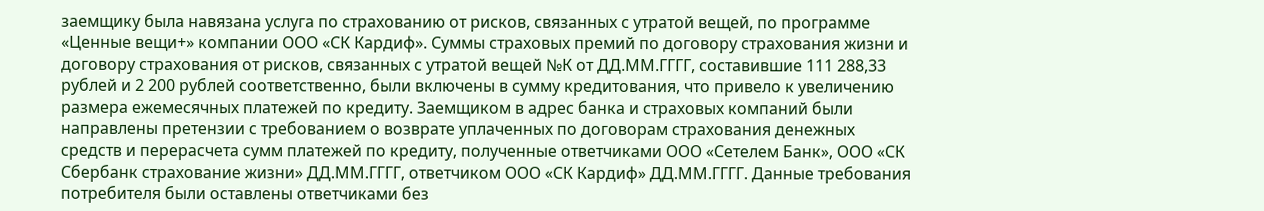заемщику была навязана услуга по страхованию от рисков, связанных с утратой вещей, по программе «Ценные вещи+» компании ООО «СК Кардиф». Суммы страховых премий по договору страхования жизни и договору страхования от рисков, связанных с утратой вещей №К от ДД.ММ.ГГГГ, составившие 111 288,33 рублей и 2 200 рублей соответственно, были включены в сумму кредитования, что привело к увеличению размера ежемесячных платежей по кредиту. Заемщиком в адрес банка и страховых компаний были направлены претензии с требованием о возврате уплаченных по договорам страхования денежных средств и перерасчета сумм платежей по кредиту, полученные ответчиками ООО «Сетелем Банк», ООО «СК Сбербанк страхование жизни» ДД.ММ.ГГГГ, ответчиком ООО «СК Кардиф» ДД.ММ.ГГГГ. Данные требования потребителя были оставлены ответчиками без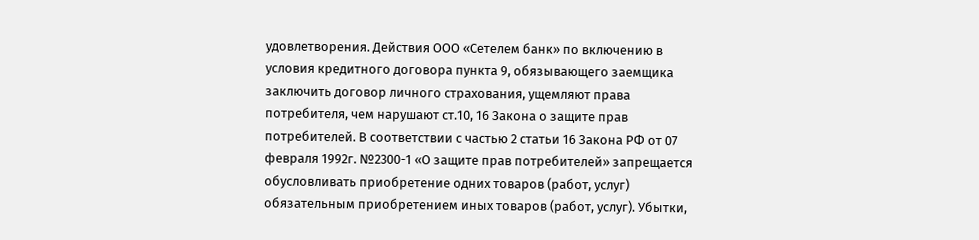удовлетворения. Действия ООО «Сетелем банк» по включению в условия кредитного договора пункта 9, обязывающего заемщика заключить договор личного страхования, ущемляют права потребителя, чем нарушают ст.10, 16 Закона о защите прав потребителей. В соответствии с частью 2 статьи 16 Закона РФ от 07 февраля 1992г. №2300-1 «О защите прав потребителей» запрещается обусловливать приобретение одних товаров (работ, услуг) обязательным приобретением иных товаров (работ, услуг). Убытки,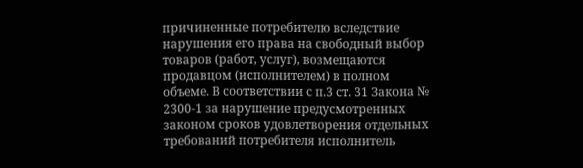причиненные потребителю вследствие нарушения его права на свободный выбор товаров (работ, услуг), возмещаются продавцом (исполнителем) в полном объеме. В соответствии с п.3 ст. 31 Закона № 2300-1 за нарушение предусмотренных законом сроков удовлетворения отдельных требований потребителя исполнитель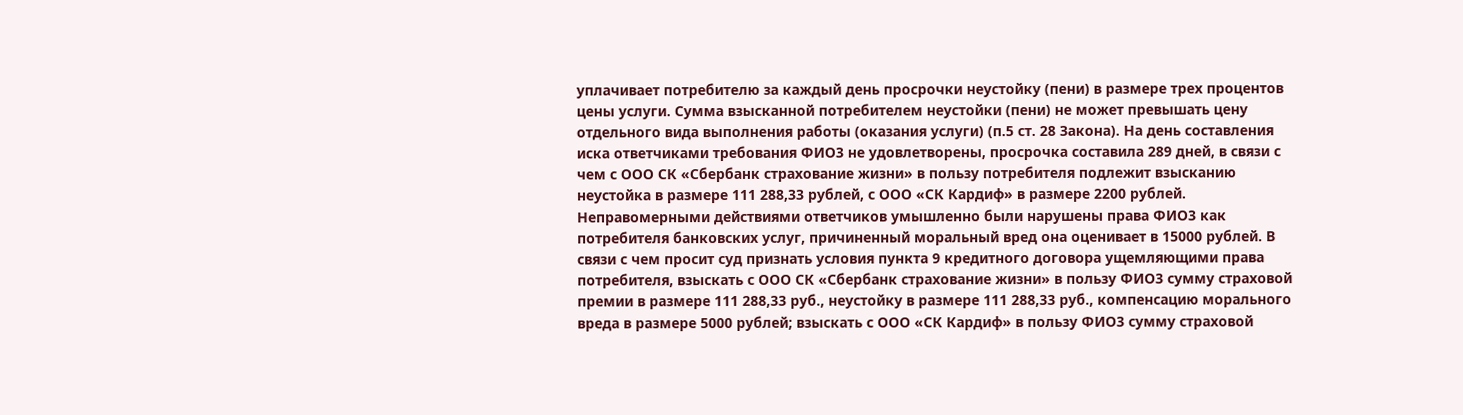уплачивает потребителю за каждый день просрочки неустойку (пени) в размере трех процентов цены услуги. Сумма взысканной потребителем неустойки (пени) не может превышать цену отдельного вида выполнения работы (оказания услуги) (п.5 ст. 28 Закона). На день составления иска ответчиками требования ФИО3 не удовлетворены, просрочка составила 289 дней, в связи с чем с ООО СК «Сбербанк страхование жизни» в пользу потребителя подлежит взысканию неустойка в размере 111 288,33 рублей, с ООО «СК Кардиф» в размере 2200 рублей. Неправомерными действиями ответчиков умышленно были нарушены права ФИО3 как потребителя банковских услуг, причиненный моральный вред она оценивает в 15000 рублей. В связи с чем просит суд признать условия пункта 9 кредитного договора ущемляющими права потребителя, взыскать с ООО СК «Сбербанк страхование жизни» в пользу ФИО3 сумму страховой премии в размере 111 288,33 руб., неустойку в размере 111 288,33 руб., компенсацию морального вреда в размере 5000 рублей; взыскать с ООО «СК Кардиф» в пользу ФИО3 сумму страховой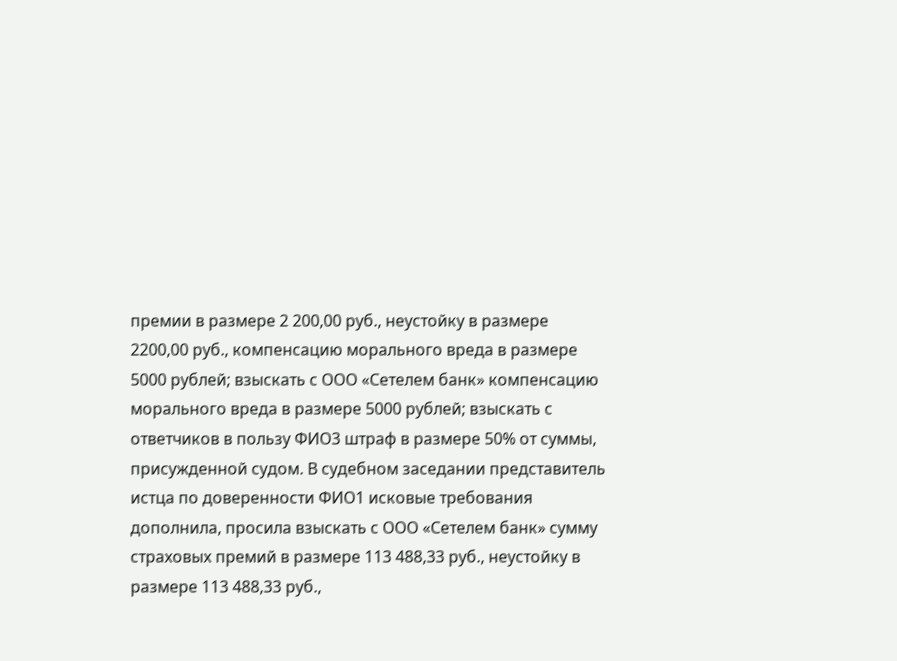премии в размере 2 200,00 руб., неустойку в размере 2200,00 руб., компенсацию морального вреда в размере 5000 рублей; взыскать с ООО «Сетелем банк» компенсацию морального вреда в размере 5000 рублей; взыскать с ответчиков в пользу ФИО3 штраф в размере 50% от суммы, присужденной судом. В судебном заседании представитель истца по доверенности ФИО1 исковые требования дополнила, просила взыскать с ООО «Сетелем банк» сумму страховых премий в размере 113 488,33 руб., неустойку в размере 113 488,33 руб.,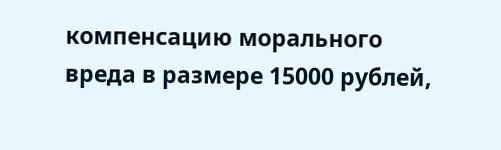компенсацию морального вреда в размере 15000 рублей,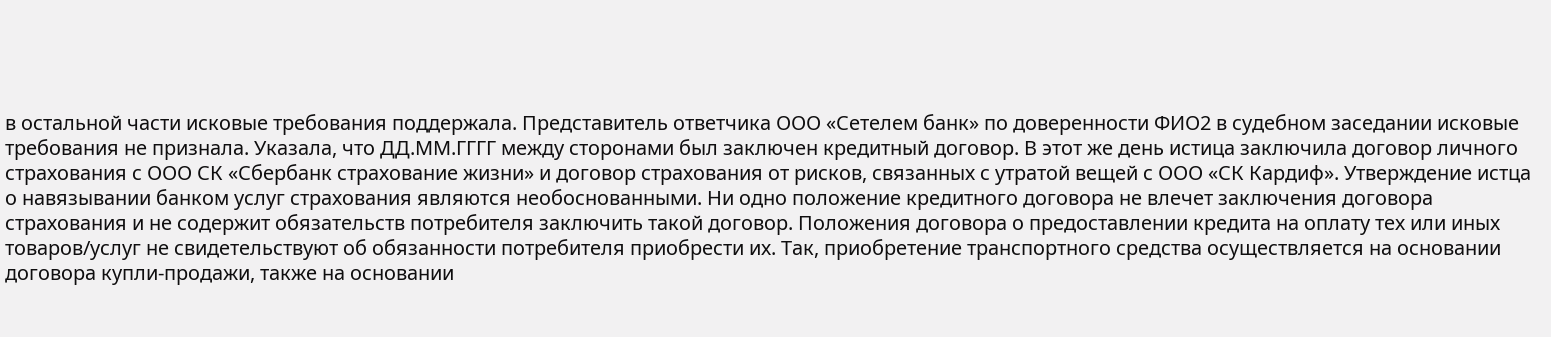в остальной части исковые требования поддержала. Представитель ответчика ООО «Сетелем банк» по доверенности ФИО2 в судебном заседании исковые требования не признала. Указала, что ДД.ММ.ГГГГ между сторонами был заключен кредитный договор. В этот же день истица заключила договор личного страхования с ООО СК «Сбербанк страхование жизни» и договор страхования от рисков, связанных с утратой вещей с ООО «СК Кардиф». Утверждение истца о навязывании банком услуг страхования являются необоснованными. Ни одно положение кредитного договора не влечет заключения договора страхования и не содержит обязательств потребителя заключить такой договор. Положения договора о предоставлении кредита на оплату тех или иных товаров/услуг не свидетельствуют об обязанности потребителя приобрести их. Так, приобретение транспортного средства осуществляется на основании договора купли-продажи, также на основании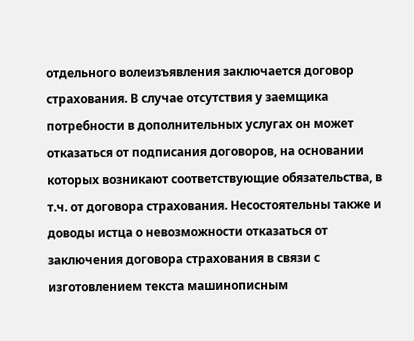отдельного волеизъявления заключается договор страхования. В случае отсутствия у заемщика потребности в дополнительных услугах он может отказаться от подписания договоров, на основании которых возникают соответствующие обязательства, в т.ч. от договора страхования. Несостоятельны также и доводы истца о невозможности отказаться от заключения договора страхования в связи с изготовлением текста машинописным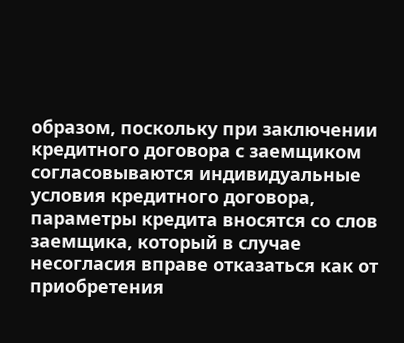образом, поскольку при заключении кредитного договора с заемщиком согласовываются индивидуальные условия кредитного договора, параметры кредита вносятся со слов заемщика, который в случае несогласия вправе отказаться как от приобретения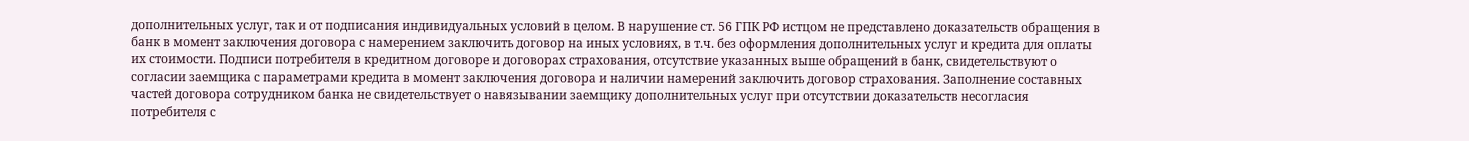дополнительных услуг, так и от подписания индивидуальных условий в целом. В нарушение ст. 56 ГПК РФ истцом не представлено доказательств обращения в банк в момент заключения договора с намерением заключить договор на иных условиях, в т.ч. без оформления дополнительных услуг и кредита для оплаты их стоимости. Подписи потребителя в кредитном договоре и договорах страхования, отсутствие указанных выше обращений в банк, свидетельствуют о согласии заемщика с параметрами кредита в момент заключения договора и наличии намерений заключить договор страхования. Заполнение составных частей договора сотрудником банка не свидетельствует о навязывании заемщику дополнительных услуг при отсутствии доказательств несогласия потребителя с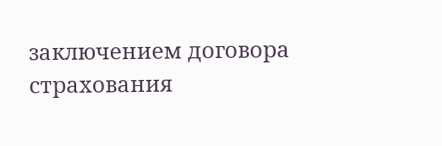заключением договора страхования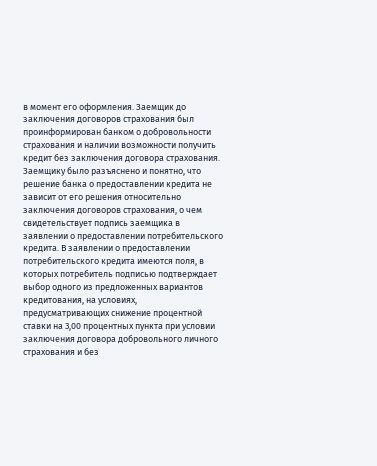в момент его оформления. Заемщик до заключения договоров страхования был проинформирован банком о добровольности страхования и наличии возможности получить кредит без заключения договора страхования. Заемщику было разъяснено и понятно, что решение банка о предоставлении кредита не зависит от его решения относительно заключения договоров страхования, о чем свидетельствует подпись заемщика в заявлении о предоставлении потребительского кредита. В заявлении о предоставлении потребительского кредита имеются поля, в которых потребитель подписью подтверждает выбор одного из предложенных вариантов кредитования, на условиях, предусматривающих снижение процентной ставки на 3,00 процентных пункта при условии заключения договора добровольного личного страхования и без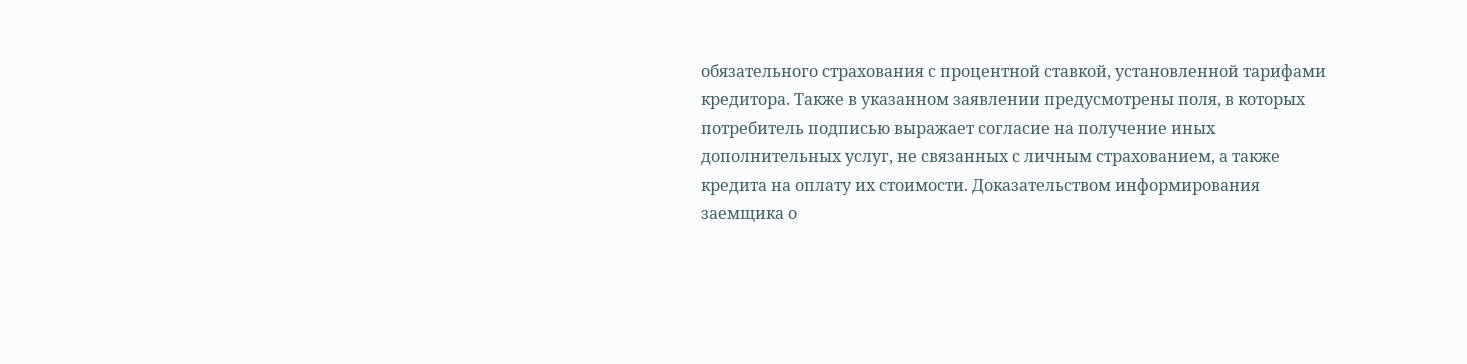обязательного страхования с процентной ставкой, установленной тарифами кредитора. Также в указанном заявлении предусмотрены поля, в которых потребитель подписью выражает согласие на получение иных дополнительных услуг, не связанных с личным страхованием, а также кредита на оплату их стоимости. Доказательством информирования заемщика о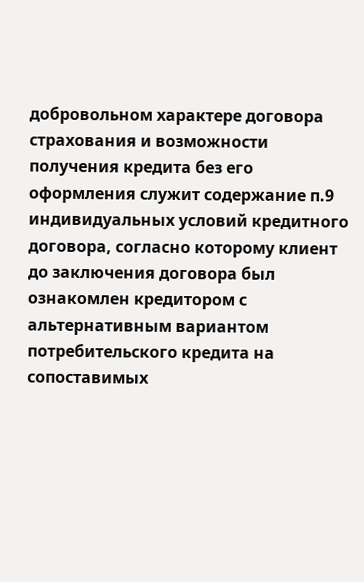добровольном характере договора страхования и возможности получения кредита без его оформления служит содержание п.9 индивидуальных условий кредитного договора, согласно которому клиент до заключения договора был ознакомлен кредитором с альтернативным вариантом потребительского кредита на сопоставимых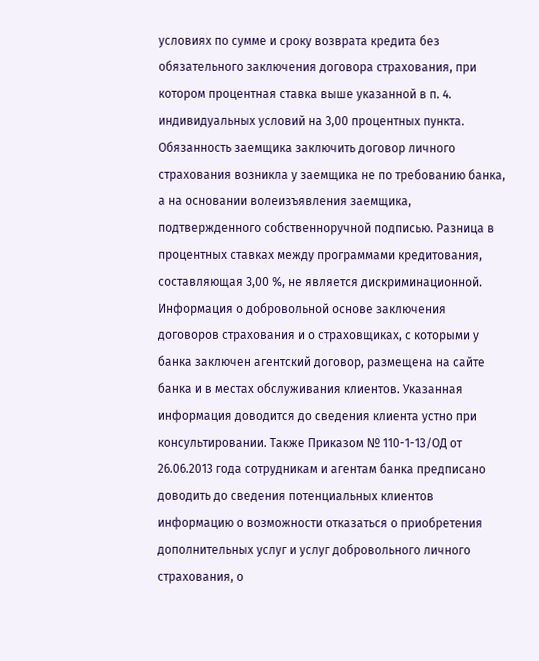условиях по сумме и сроку возврата кредита без обязательного заключения договора страхования, при котором процентная ставка выше указанной в п. 4. индивидуальных условий на 3,00 процентных пункта. Обязанность заемщика заключить договор личного страхования возникла у заемщика не по требованию банка, а на основании волеизъявления заемщика, подтвержденного собственноручной подписью. Разница в процентных ставках между программами кредитования, составляющая 3,00 %, не является дискриминационной. Информация о добровольной основе заключения договоров страхования и о страховщиках, с которыми у банка заключен агентский договор, размещена на сайте банка и в местах обслуживания клиентов. Указанная информация доводится до сведения клиента устно при консультировании. Также Приказом № 110-1-13/ОД от 26.06.2013 года сотрудникам и агентам банка предписано доводить до сведения потенциальных клиентов информацию о возможности отказаться о приобретения дополнительных услуг и услуг добровольного личного страхования, о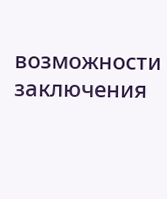возможности заключения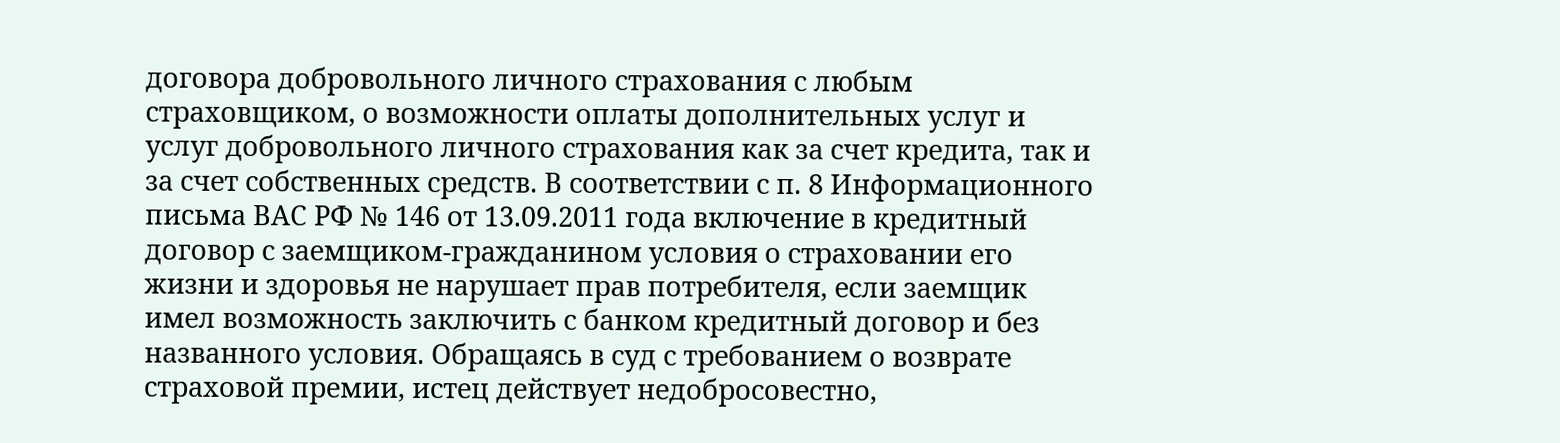договора добровольного личного страхования с любым страховщиком, о возможности оплаты дополнительных услуг и услуг добровольного личного страхования как за счет кредита, так и за счет собственных средств. В соответствии с п. 8 Информационного письма ВАС РФ № 146 от 13.09.2011 года включение в кредитный договор с заемщиком-гражданином условия о страховании его жизни и здоровья не нарушает прав потребителя, если заемщик имел возможность заключить с банком кредитный договор и без названного условия. Обращаясь в суд с требованием о возврате страховой премии, истец действует недобросовестно,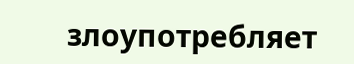злоупотребляет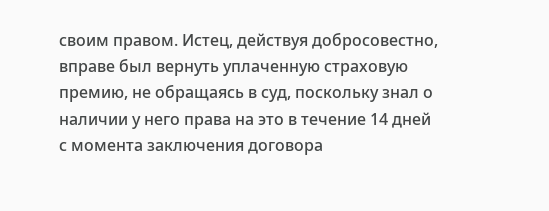своим правом. Истец, действуя добросовестно, вправе был вернуть уплаченную страховую премию, не обращаясь в суд, поскольку знал о наличии у него права на это в течение 14 дней с момента заключения договора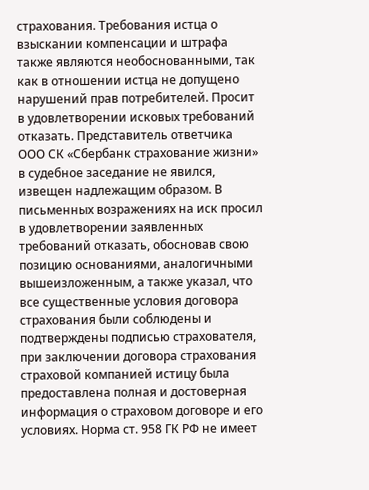страхования. Требования истца о взыскании компенсации и штрафа также являются необоснованными, так как в отношении истца не допущено нарушений прав потребителей. Просит в удовлетворении исковых требований отказать. Представитель ответчика ООО СК «Сбербанк страхование жизни» в судебное заседание не явился, извещен надлежащим образом. В письменных возражениях на иск просил в удовлетворении заявленных требований отказать, обосновав свою позицию основаниями, аналогичными вышеизложенным, а также указал, что все существенные условия договора страхования были соблюдены и подтверждены подписью страхователя, при заключении договора страхования страховой компанией истицу была предоставлена полная и достоверная информация о страховом договоре и его условиях. Норма ст. 958 ГК РФ не имеет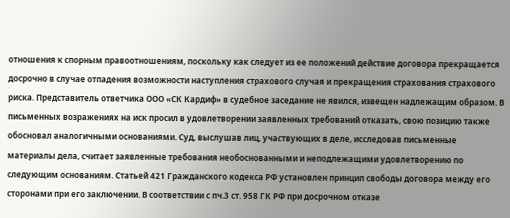отношения к спорным правоотношениям, поскольку как следует из ее положений действие договора прекращается досрочно в случае отпадения возможности наступления страхового случая и прекращения страхования страхового риска. Представитель ответчика ООО «СК Кардиф» в судебное заседание не явился, извещен надлежащим образом. В письменных возражениях на иск просил в удовлетворении заявленных требований отказать, свою позицию также обосновал аналогичными основаниями. Суд, выслушав лиц, участвующих в деле, исследовав письменные материалы дела, считает заявленные требования необоснованными и неподлежащими удовлетворению по следующим основаниям. Статьей 421 Гражданского кодекса РФ установлен принцип свободы договора между его сторонами при его заключении. В соответствии с пч.3 ст. 958 ГК РФ при досрочном отказе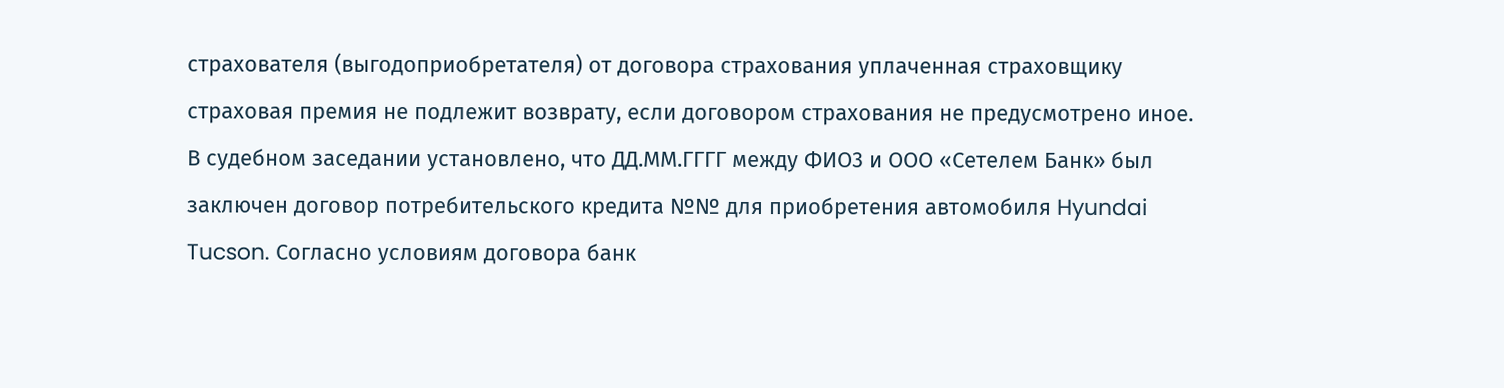страхователя (выгодоприобретателя) от договора страхования уплаченная страховщику страховая премия не подлежит возврату, если договором страхования не предусмотрено иное. В судебном заседании установлено, что ДД.ММ.ГГГГ между ФИО3 и ООО «Сетелем Банк» был заключен договор потребительского кредита №№ для приобретения автомобиля Hyundai Tucson. Согласно условиям договора банк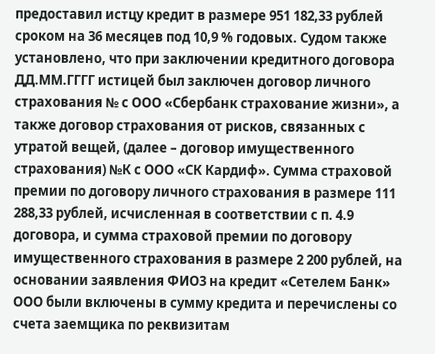предоставил истцу кредит в размере 951 182,33 рублей сроком на 36 месяцев под 10,9 % годовых. Судом также установлено, что при заключении кредитного договора ДД.ММ.ГГГГ истицей был заключен договор личного страхования № с ООО «Сбербанк страхование жизни», а также договор страхования от рисков, связанных с утратой вещей, (далее – договор имущественного страхования) №К с ООО «СК Кардиф». Сумма страховой премии по договору личного страхования в размере 111 288,33 рублей, исчисленная в соответствии с п. 4.9 договора, и сумма страховой премии по договору имущественного страхования в размере 2 200 рублей, на основании заявления ФИО3 на кредит «Сетелем Банк» ООО были включены в сумму кредита и перечислены со счета заемщика по реквизитам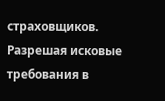страховщиков. Разрешая исковые требования в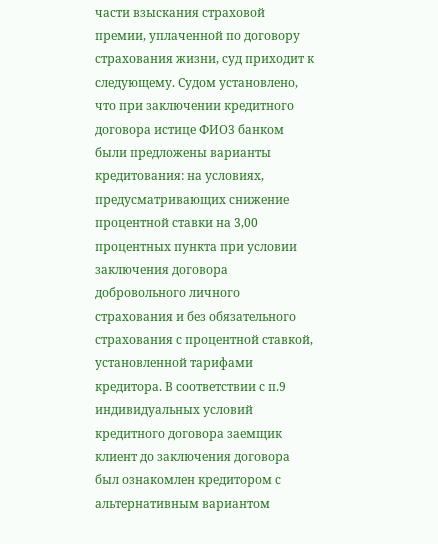части взыскания страховой премии, уплаченной по договору страхования жизни, суд приходит к следующему. Судом установлено, что при заключении кредитного договора истице ФИО3 банком были предложены варианты кредитования: на условиях, предусматривающих снижение процентной ставки на 3,00 процентных пункта при условии заключения договора добровольного личного страхования и без обязательного страхования с процентной ставкой, установленной тарифами кредитора. В соответствии с п.9 индивидуальных условий кредитного договора заемщик клиент до заключения договора был ознакомлен кредитором с альтернативным вариантом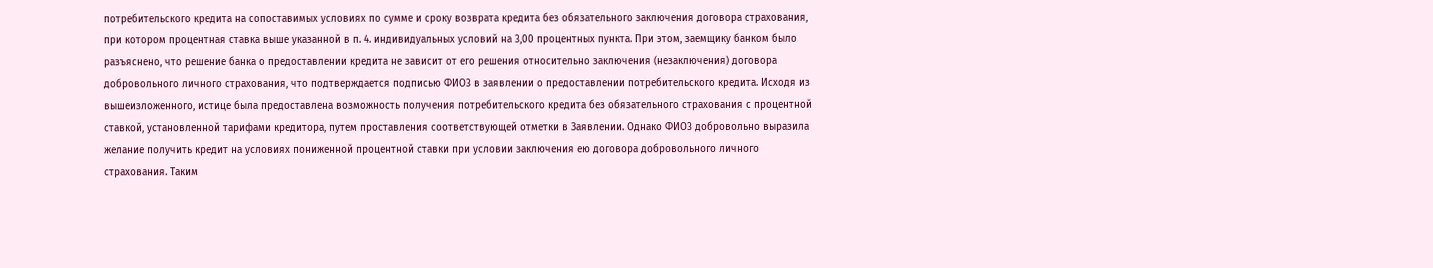потребительского кредита на сопоставимых условиях по сумме и сроку возврата кредита без обязательного заключения договора страхования, при котором процентная ставка выше указанной в п. 4. индивидуальных условий на 3,00 процентных пункта. При этом, заемщику банком было разъяснено, что решение банка о предоставлении кредита не зависит от его решения относительно заключения (незаключения) договора добровольного личного страхования, что подтверждается подписью ФИО3 в заявлении о предоставлении потребительского кредита. Исходя из вышеизложенного, истице была предоставлена возможность получения потребительского кредита без обязательного страхования с процентной ставкой, установленной тарифами кредитора, путем проставления соответствующей отметки в Заявлении. Однако ФИО3 добровольно выразила желание получить кредит на условиях пониженной процентной ставки при условии заключения ею договора добровольного личного страхования. Таким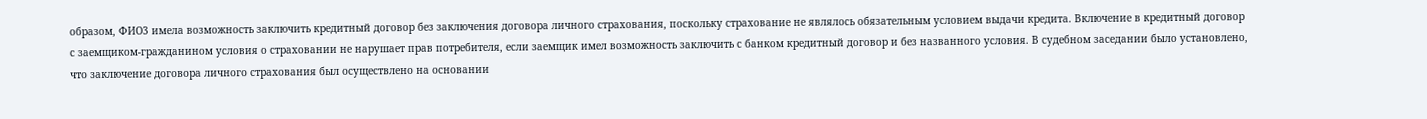образом, ФИО3 имела возможность заключить кредитный договор без заключения договора личного страхования, поскольку страхование не являлось обязательным условием выдачи кредита. Включение в кредитный договор с заемщиком-гражданином условия о страховании не нарушает прав потребителя, если заемщик имел возможность заключить с банком кредитный договор и без названного условия. В судебном заседании было установлено, что заключение договора личного страхования был осуществлено на основании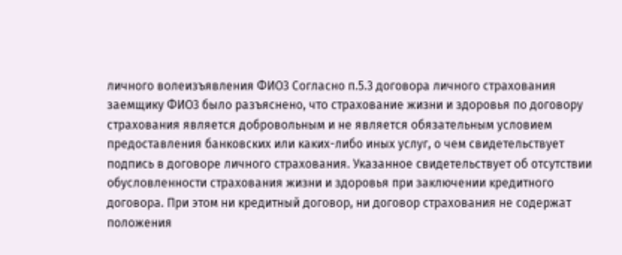личного волеизъявления ФИО3 Согласно п.5.3 договора личного страхования заемщику ФИО3 было разъяснено, что страхование жизни и здоровья по договору страхования является добровольным и не является обязательным условием предоставления банковских или каких-либо иных услуг, о чем свидетельствует подпись в договоре личного страхования. Указанное свидетельствует об отсутствии обусловленности страхования жизни и здоровья при заключении кредитного договора. При этом ни кредитный договор, ни договор страхования не содержат положения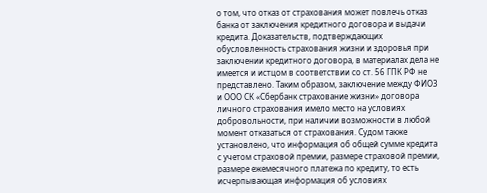о том, что отказ от страхования может повлечь отказ банка от заключения кредитного договора и выдачи кредита. Доказательств, подтверждающих обусловленность страхования жизни и здоровья при заключении кредитного договора, в материалах дела не имеется и истцом в соответствии со ст. 56 ГПК РФ не представлено. Таким образом, заключение между ФИО3 и ООО СК «Сбербанк страхование жизни» договора личного страхования имело место на условиях добровольности, при наличии возможности в любой момент отказаться от страхования. Судом также установлено, что информация об общей сумме кредита с учетом страховой премии, размере страховой премии, размере ежемесячного платежа по кредиту, то есть исчерпывающая информация об условиях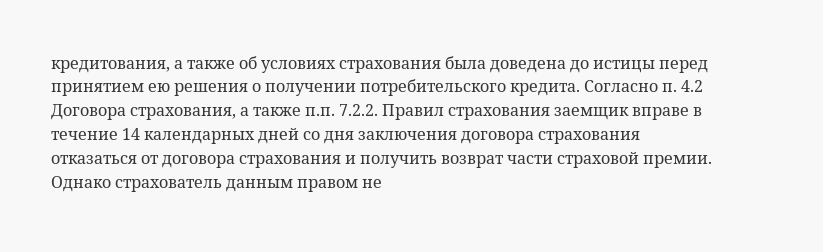кредитования, а также об условиях страхования была доведена до истицы перед принятием ею решения о получении потребительского кредита. Согласно п. 4.2 Договора страхования, а также п.п. 7.2.2. Правил страхования заемщик вправе в течение 14 календарных дней со дня заключения договора страхования отказаться от договора страхования и получить возврат части страховой премии. Однако страхователь данным правом не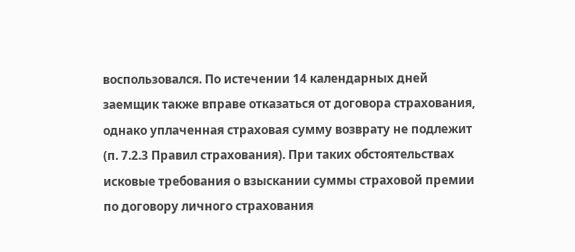воспользовался. По истечении 14 календарных дней заемщик также вправе отказаться от договора страхования, однако уплаченная страховая сумму возврату не подлежит (п. 7.2.3 Правил страхования). При таких обстоятельствах исковые требования о взыскании суммы страховой премии по договору личного страхования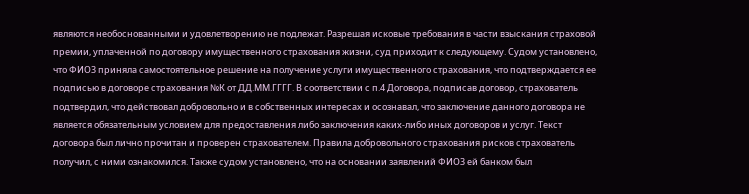являются необоснованными и удовлетворению не подлежат. Разрешая исковые требования в части взыскания страховой премии, уплаченной по договору имущественного страхования жизни, суд приходит к следующему. Судом установлено, что ФИО3 приняла самостоятельное решение на получение услуги имущественного страхования, что подтверждается ее подписью в договоре страхования №К от ДД.ММ.ГГГГ. В соответствии с п.4 Договора, подписав договор, страхователь подтвердил, что действовал добровольно и в собственных интересах и осознавал, что заключение данного договора не является обязательным условием для предоставления либо заключения каких-либо иных договоров и услуг. Текст договора был лично прочитан и проверен страхователем. Правила добровольного страхования рисков страхователь получил, с ними ознакомился. Также судом установлено, что на основании заявлений ФИО3 ей банком был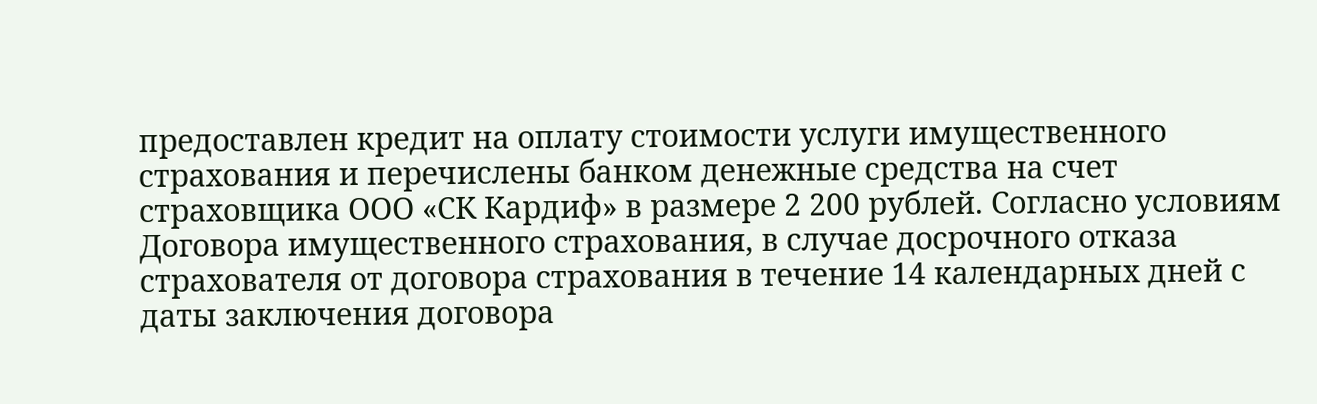предоставлен кредит на оплату стоимости услуги имущественного страхования и перечислены банком денежные средства на счет страховщика ООО «СК Кардиф» в размере 2 200 рублей. Согласно условиям Договора имущественного страхования, в случае досрочного отказа страхователя от договора страхования в течение 14 календарных дней с даты заключения договора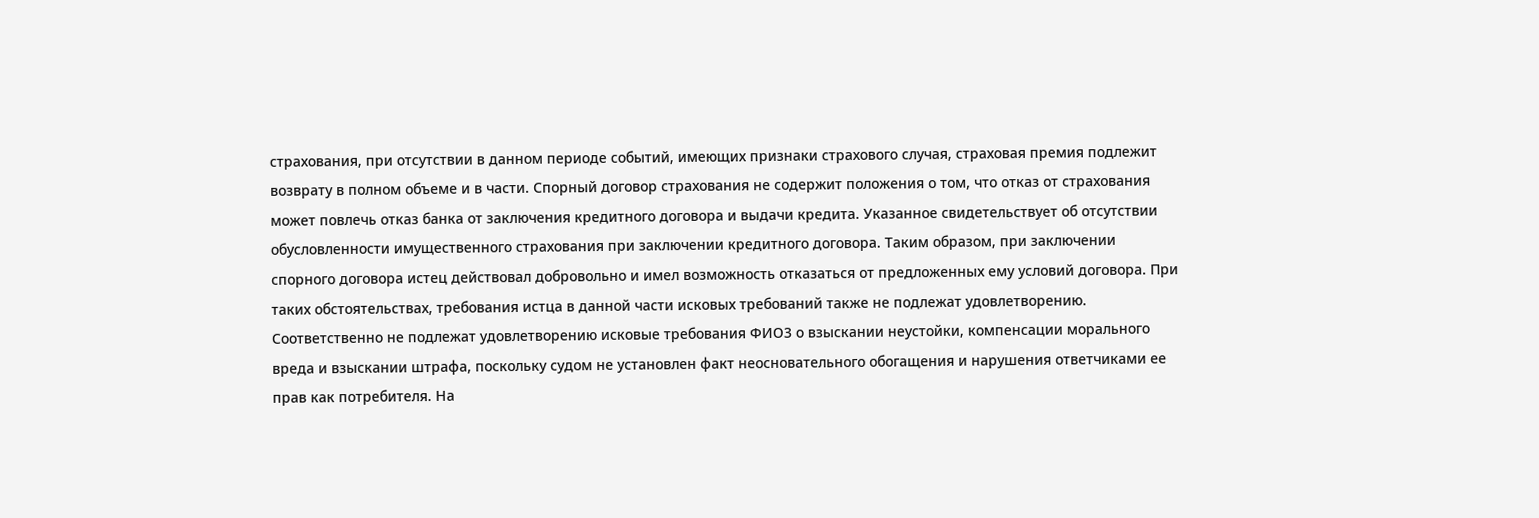страхования, при отсутствии в данном периоде событий, имеющих признаки страхового случая, страховая премия подлежит возврату в полном объеме и в части. Спорный договор страхования не содержит положения о том, что отказ от страхования может повлечь отказ банка от заключения кредитного договора и выдачи кредита. Указанное свидетельствует об отсутствии обусловленности имущественного страхования при заключении кредитного договора. Таким образом, при заключении спорного договора истец действовал добровольно и имел возможность отказаться от предложенных ему условий договора. При таких обстоятельствах, требования истца в данной части исковых требований также не подлежат удовлетворению. Соответственно не подлежат удовлетворению исковые требования ФИО3 о взыскании неустойки, компенсации морального вреда и взыскании штрафа, поскольку судом не установлен факт неосновательного обогащения и нарушения ответчиками ее прав как потребителя. На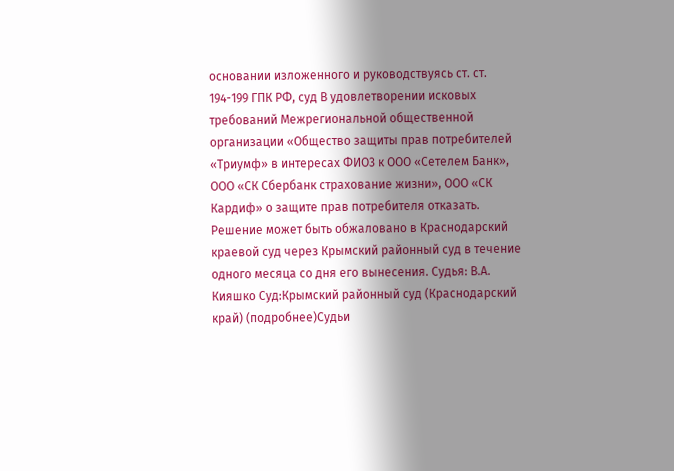основании изложенного и руководствуясь ст. ст. 194-199 ГПК РФ, суд В удовлетворении исковых требований Межрегиональной общественной организации «Общество защиты прав потребителей «Триумф» в интересах ФИО3 к ООО «Сетелем Банк», ООО «СК Сбербанк страхование жизни», ООО «СК Кардиф» о защите прав потребителя отказать. Решение может быть обжаловано в Краснодарский краевой суд через Крымский районный суд в течение одного месяца со дня его вынесения. Судья: В.А. Кияшко Суд:Крымский районный суд (Краснодарский край) (подробнее)Судьи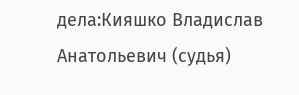дела:Кияшко Владислав Анатольевич (судья)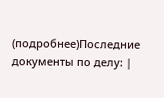(подробнее)Последние документы по делу: |